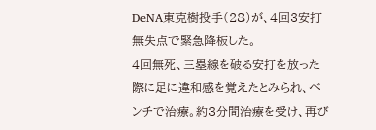DeNA東克樹投手(28)が、4回3安打無失点で緊急降板した。
4回無死、三塁線を破る安打を放った際に足に違和感を覚えたとみられ、ベンチで治療。約3分間治療を受け、再び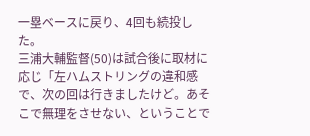一塁ベースに戻り、4回も続投した。
三浦大輔監督(50)は試合後に取材に応じ「左ハムストリングの違和感で、次の回は行きましたけど。あそこで無理をさせない、ということで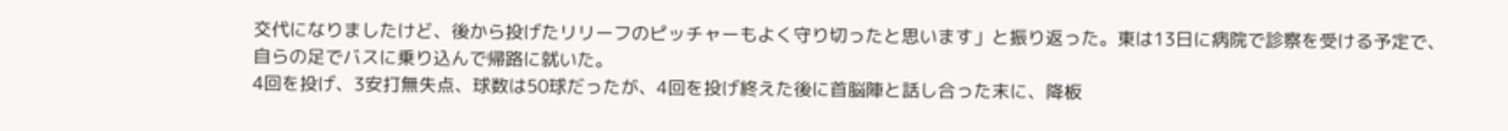交代になりましたけど、後から投げたリリーフのピッチャーもよく守り切ったと思います」と振り返った。東は13日に病院で診察を受ける予定で、自らの足でバスに乗り込んで帰路に就いた。
4回を投げ、3安打無失点、球数は50球だったが、4回を投げ終えた後に首脳陣と話し合った末に、降板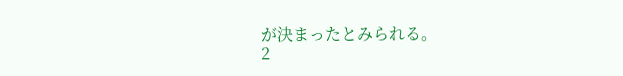が決まったとみられる。
2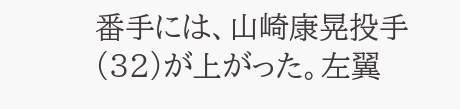番手には、山崎康晃投手(32)が上がった。左翼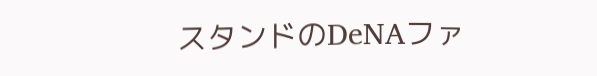スタンドのDeNAファ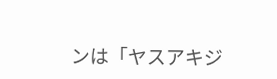ンは「ヤスアキジ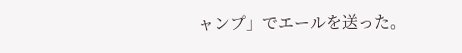ャンプ」でエールを送った。